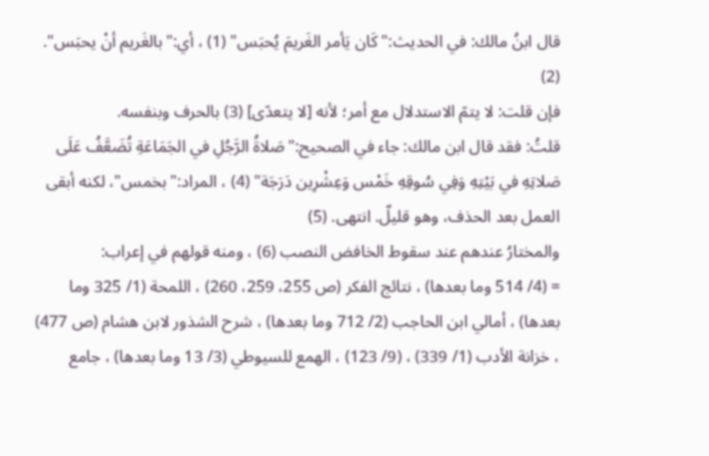قال ابنُ مالك: في الحديث:"كَان يَأمر الغَريمَ يُحبَس" (1) ، أي:"بالغَريم أنْ يحبَس". (2)
فإن قلت: لا يتمّ الاستدلال مع أمر؛ لأنه [لا يتعدّى] (3) بالحرف وبنفسه.
قلتُ: فقد قال ابن مالك: جاء في الصحيح:"صَلاةُ الرَّجُلِ في الجَمَاعَةِ تُضَعَّفُ عَلَى صَلاتِهِ في بَيْتِهِ وَفِي سُوقِهِ خَمْس وَعِشْرِين دَرَجَة" (4) ، المراد:"بخمس"، لكنه أبقى العمل بعد الحذف، وهو قليلٌ. انتهى. (5)
والمختارُ عندهم عند سقوط الخافض النصب (6) ، ومنه قولهم في إعراب:
= (4/ 514 وما بعدها) ، نتائج الفكر (ص 255، 259، 260) ، اللمحة (1/ 325 وما بعدها) ، أمالي ابن الحاجب (2/ 712 وما بعدها) ، شرح الشذور لابن هشام (ص 477) ، خزانة الأدب (1/ 339) ، (9/ 123) ، الهمع للسيوطي (3/ 13 وما بعدها) ، جامع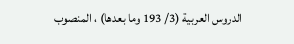الدروس العربية (3/ 193 وما بعدها) ، المنصوب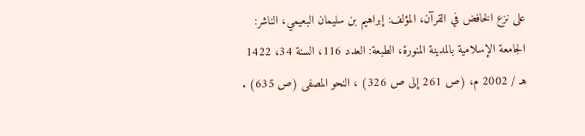على نزع الخافض في القرآن، المؤلف: إبراهيم بن سليمان البعيمي، الناشر: الجامعة الإسلامية بالمدينة المنورة، الطبعة: العدد 116، السنة 34، 1422 هـ / 2002 م، (ص 261 إلى ص 326) ، النحو المصفى (ص 635) .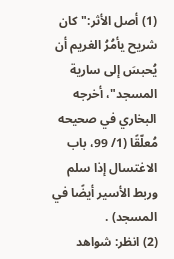(1) أصل الأثر:"كان شريح يأمُرُ الغريم أن يُحبسَ إلى سارية المسجد"، أخرجه البخاري في صحيحه مُعلّقًا (1/ 99، باب الاغتسال إذا سلم وربط الأسير أيضًا في المسجد) .
(2) انظر: شواهد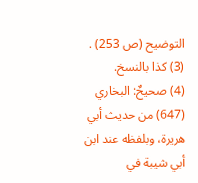التوضيح (ص 253) .
(3) كذا بالنسخ.
(4) صحيحٌ: البخاري (647) من حديث أبي هريرة، وبلفظه عند ابن أبي شيبة في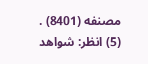مصنفه (8401) .
(5) انظر: شواهد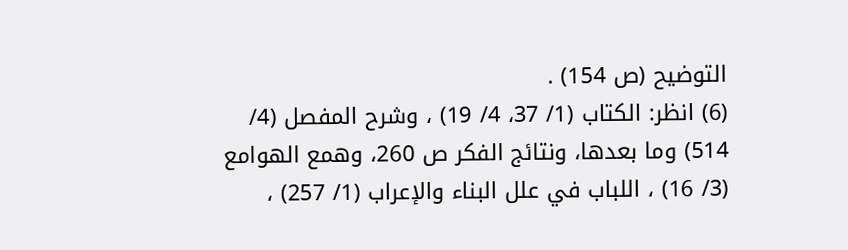التوضيح (ص 154) .
(6) انظر: الكتاب (1/ 37، 4/ 19) ، وشرح المفصل (4/ 514) وما بعدها، ونتائج الفكر ص 260، وهمع الهوامع (3/ 16) ، اللباب في علل البناء والإعراب (1/ 257) ،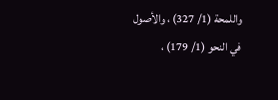واللمحة (1/ 327) ، والأصول في النحو (1/ 179) ،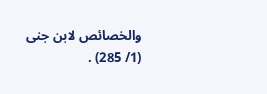والخصائص لابن جنى (1/ 285) .